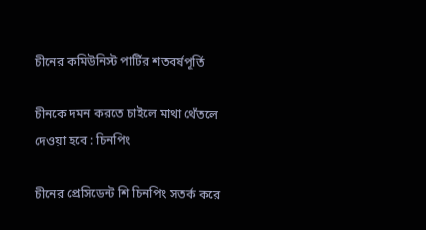চীনের কমিউনিস্ট পার্টির শতবর্ষপূর্তি

চীনকে দমন করতে চাইলে মাথা থেঁতলে দেওয়া হবে : চিনপিং

চীনের প্রেসিডেন্ট শি চিনপিং সতর্ক করে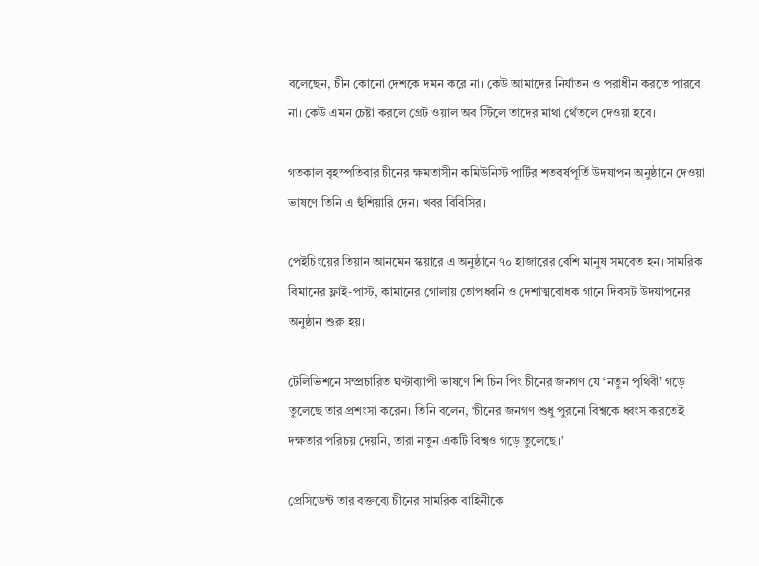বলেছেন, চীন কোনো দেশকে দমন করে না। কেউ আমাদের নির্যাতন ও পরাধীন করতে পারবে না। কেউ এমন চেষ্টা করলে গ্রেট ওয়াল অব স্টিলে তাদের মাথা থেঁতলে দেওয়া হবে।

গতকাল বৃহস্পতিবার চীনের ক্ষমতাসীন কমিউনিস্ট পার্টির শতবর্ষপূর্তি উদযাপন অনুষ্ঠানে দেওয়া ভাষণে তিনি এ হুঁশিয়ারি দেন। খবর বিবিসির।

পেইচিংয়ের তিয়ান আনমেন স্কয়ারে এ অনুষ্ঠানে ৭০ হাজারের বেশি মানুষ সমবেত হন। সামরিক বিমানের ফ্লাই-পাস্ট, কামানের গোলায় তোপধ্বনি ও দেশাত্মবোধক গানে দিবসট উদযাপনের অনুষ্ঠান শুরু হয়।

টেলিভিশনে সম্প্রচারিত ঘণ্টাব্যাপী ভাষণে শি চিন পিং চীনের জনগণ যে ‘নতুন পৃথিবী’ গড়ে তুলেছে তার প্রশংসা করেন। তিনি বলেন, ‘চীনের জনগণ শুধু পুরনো বিশ্বকে ধ্বংস করতেই দক্ষতার পরিচয় দেয়নি, তারা নতুন একটি বিশ্বও গড়ে তুলেছে।’

প্রেসিডেন্ট তার বক্তব্যে চীনের সামরিক বাহিনীকে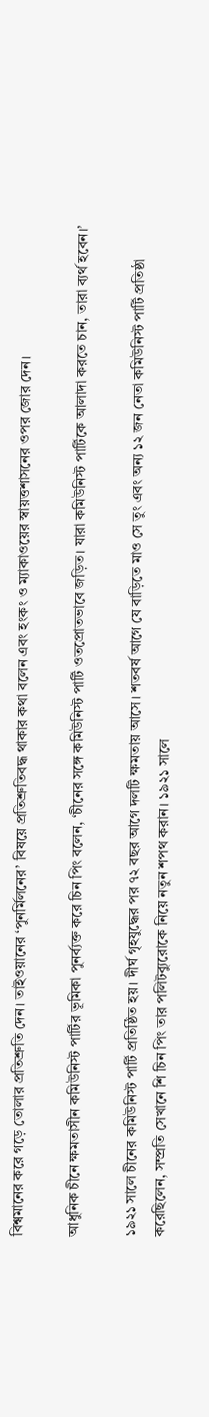বিশ্বমানের করে গড়ে তোলার প্রতিশ্রুতি দেন। তাইওয়ানের ‘পুনর্মিলনের’ বিষয়ে প্রতিশ্রুতিবদ্ধ থাকার কথা বলেন এবং হংকং ও ম্যাকাওয়ের স্বায়ত্তশাসনের ওপর জোর দেন।

আধুনিক চীনে ক্ষমতাসীন কমিউনিস্ট পার্টির ভূমিকা পুনর্ব্যক্ত করে চিন পিং বলেন, ‘চীনের সঙ্গে কমিউনিস্ট পার্টি ওতপ্রোতভাবে জড়িত। যারা কমিউনিস্ট পার্টিকে আলাদা করতে চান, তারা ব্যর্থ হবেন।’

১৯২১ সালে চীনের কমিউনিস্ট পার্টি প্রতিষ্ঠিত হয়। দীর্ঘ গৃহযুদ্ধের পর ৭২ বছর আগে দলটি ক্ষমতায় আসে। শতবর্ষ আগে যে বাড়িতে মাও সে তুং এবং অন্য ১২ জন নেতা কমিউনিস্ট পার্টি প্রতিষ্ঠা করেছিলেন, সম্প্রতি সেখানে শি চিন পিং তার পলিটব্যুরোকে নিয়ে নতুন শপথ করান। ১৯২১ সালে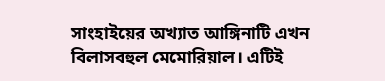সাংহাইয়ের অখ্যাত আঙ্গিনাটি এখন বিলাসবহুল মেমোরিয়াল। এটিই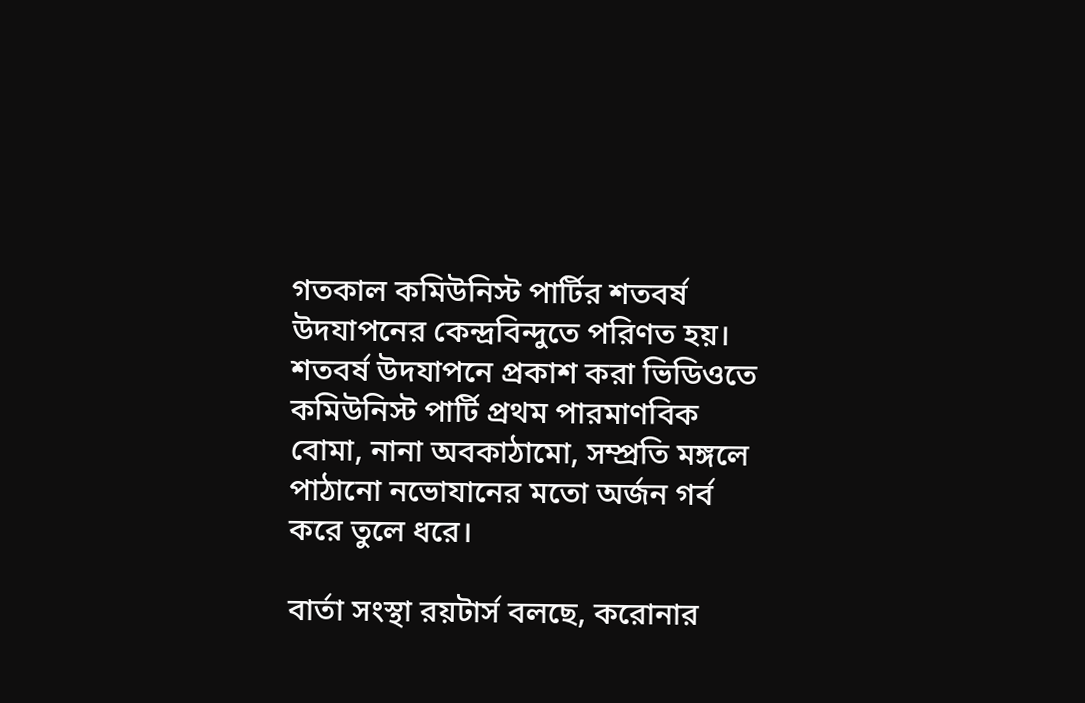গতকাল কমিউনিস্ট পার্টির শতবর্ষ উদযাপনের কেন্দ্রবিন্দুতে পরিণত হয়। শতবর্ষ উদযাপনে প্রকাশ করা ভিডিওতে কমিউনিস্ট পার্টি প্রথম পারমাণবিক বোমা, নানা অবকাঠামো, সম্প্রতি মঙ্গলে পাঠানো নভোযানের মতো অর্জন গর্ব করে তুলে ধরে।

বার্তা সংস্থা রয়টার্স বলছে, করোনার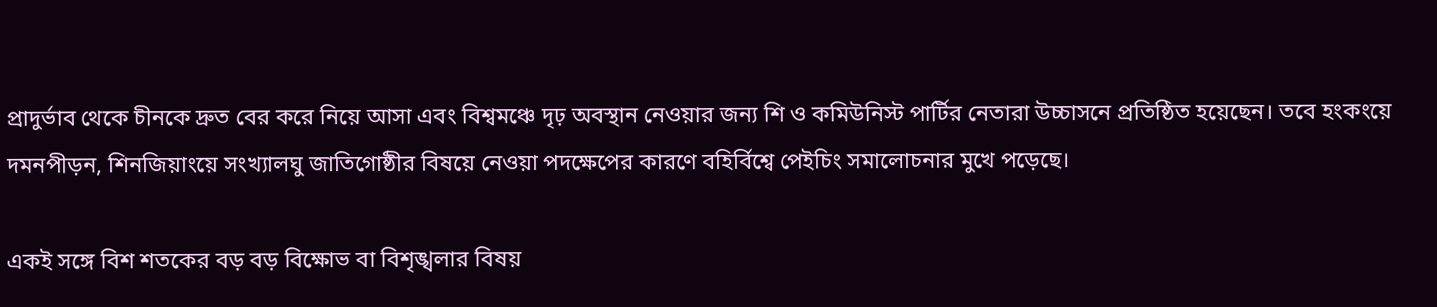প্রাদুর্ভাব থেকে চীনকে দ্রুত বের করে নিয়ে আসা এবং বিশ্বমঞ্চে দৃঢ় অবস্থান নেওয়ার জন্য শি ও কমিউনিস্ট পার্টির নেতারা উচ্চাসনে প্রতিষ্ঠিত হয়েছেন। তবে হংকংয়ে দমনপীড়ন, শিনজিয়াংয়ে সংখ্যালঘু জাতিগোষ্ঠীর বিষয়ে নেওয়া পদক্ষেপের কারণে বহির্বিশ্বে পেইচিং সমালোচনার মুখে পড়েছে।

একই সঙ্গে বিশ শতকের বড় বড় বিক্ষোভ বা বিশৃঙ্খলার বিষয়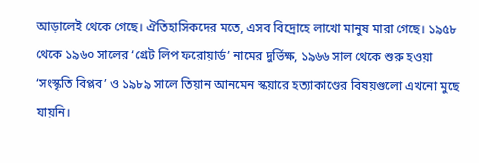আড়ালেই থেকে গেছে। ঐতিহাসিকদের মতে, এসব বিদ্রোহে লাখো মানুষ মারা গেছে। ১৯৫৮ থেকে ১৯৬০ সালের ‘গ্রেট লিপ ফরোয়ার্ড’ নামের দুর্ভিক্ষ, ১৯৬৬ সাল থেকে শুরু হওয়া ‘সংস্কৃতি বিপ্লব’ ও ১৯৮৯ সালে তিয়ান আনমেন স্কয়ারে হত্যাকাণ্ডের বিষয়গুলো এখনো মুছে যায়নি।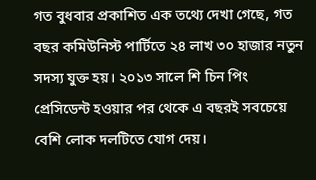গত বুধবার প্রকাশিত এক তথ্যে দেখা গেছে, গত বছর কমিউনিস্ট পার্টিতে ২৪ লাখ ৩০ হাজার নতুন সদস্য যুক্ত হয়। ২০১৩ সালে শি চিন পিং প্রেসিডেন্ট হওয়ার পর থেকে এ বছরই সবচেয়ে বেশি লোক দলটিতে যোগ দেয়।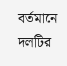বর্তমানে দলটির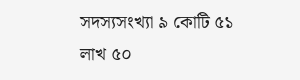সদস্যসংখ্যা ৯ কোটি ৫১ লাখ ৫০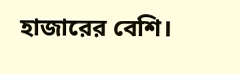হাজারের বেশি।